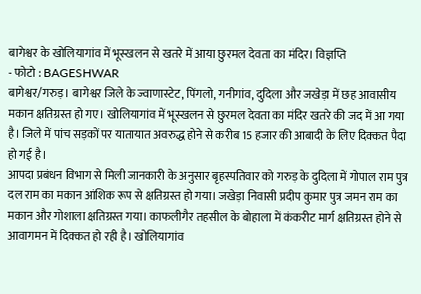बागेश्वर के खोलियागांव में भूस्खलन से खतरे में आया छुरमल देवता का मंदिर। विज्ञप्ति
- फोटो : BAGESHWAR
बागेश्वर/गरुड़। बागेश्वर जिले के ज्वाणास्टेट, पिंगलो, गनीगांव, दुदिला और जखेड़ा में छह आवासीय मकान क्षतिग्रस्त हो गए। खोलियागांव में भूस्खलन से छुरमल देवता का मंदिर खतरे की जद में आ गया है। जिले में पांच सड़कों पर यातायात अवरुद्ध होने से करीब 15 हजार की आबादी के लिए दिक्कत पैदा हो गई है।
आपदा प्रबंधन विभाग से मिली जानकारी के अनुसार बृहस्पतिवार को गरुड़ के दुदिला में गोपाल राम पुत्र दल राम का मकान आंशिक रूप से क्षतिग्रस्त हो गया। जखेड़ा निवासी प्रदीप कुमार पुत्र जमन राम का मकान और गोशाला क्षतिग्रस्त गया। काफलीगैर तहसील के बोहाला में कंकरीट मार्ग क्षतिग्रस्त होने से आवागमन में दिक्कत हो रही है। खोलियागांव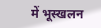में भूस्खलन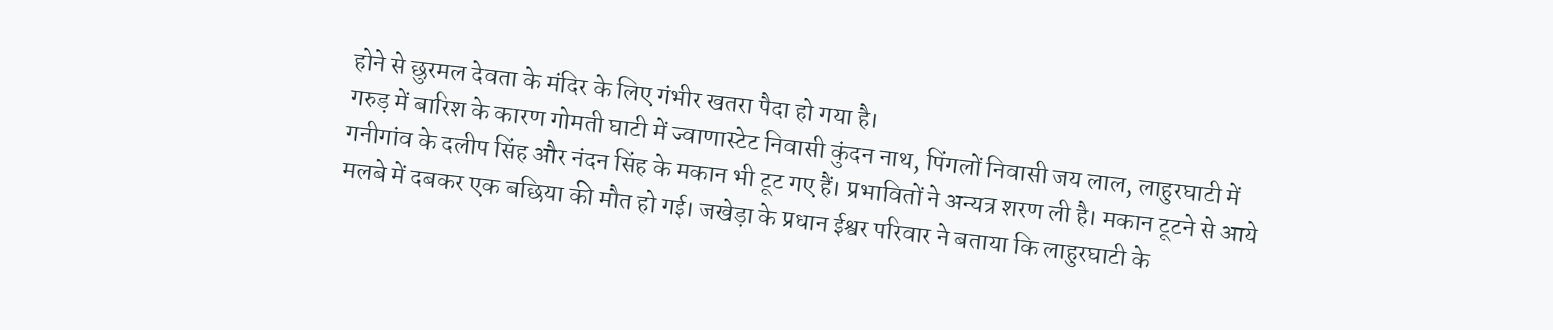होने से छुरमल देवता के मंदिर के लिए गंभीर खतरा पैदा हो गया है।
गरुड़ में बारिश के कारण गोमती घाटी में ज्वाणास्टेट निवासी कुंदन नाथ, पिंगलों निवासी जय लाल, लाहुरघाटी में गनीगांव के दलीप सिंह और नंदन सिंह के मकान भी टूट गए हैं। प्रभावितों ने अन्यत्र शरण ली है। मकान टूटने से आये मलबे में दबकर एक बछिया की मौत हो गई। जखेड़ा के प्रधान ईश्वर परिवार ने बताया कि लाहुरघाटी के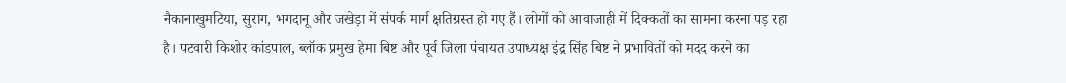नैकानाखुमटिया, सुराग, भगदानू और जखेड़ा में संपर्क मार्ग क्षतिग्रस्त हो गए हैं। लोगों को आवाजाही में दिक्कतों का सामना करना पड़ रहा है। पटवारी किशोर कांडपाल, ब्लॉक प्रमुख हेमा बिष्ट और पूर्व जिला पंचायत उपाध्यक्ष इंद्र सिंह बिष्ट ने प्रभावितों को मदद करने का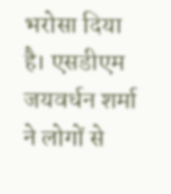भरोसा दिया है। एसडीएम जयवर्धन शर्मा ने लोगों से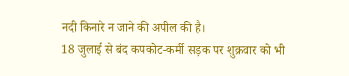नदी किनारे न जाने की अपील की है।
18 जुलाई से बंद कपकोट-कर्मी सड़क पर शुक्रवार को भी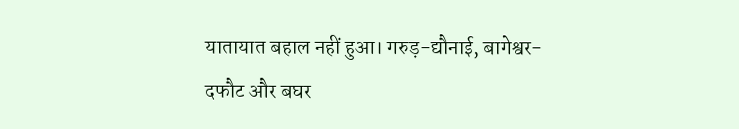यातायात बहाल नहीं हुआ। गरुड़-द्यौनाई, बागेश्वर-दफौट और बघर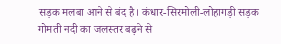सड़क मलबा आने से बंद है। कंधार-सिरमोली-लोहागड़ी सड़क गोमती नदी का जलस्तर बढ़ने से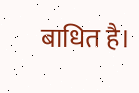बाधित है।